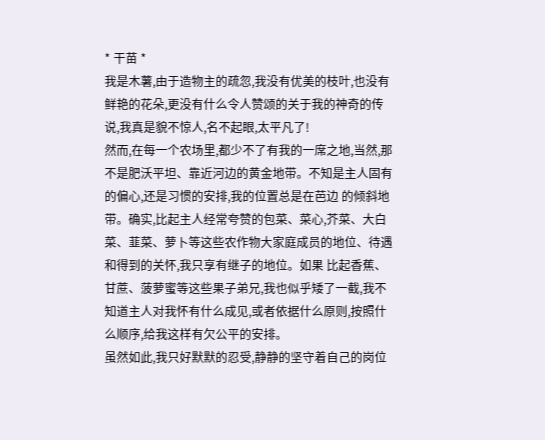* 干苗 *
我是木薯,由于造物主的疏忽,我没有优美的枝叶,也没有鲜艳的花朵,更没有什么令人赞颂的关于我的神奇的传说,我真是貌不惊人,名不起眼,太平凡了!
然而,在每一个农场里,都少不了有我的一席之地,当然,那不是肥沃平坦、靠近河边的黄金地带。不知是主人固有的偏心,还是习惯的安排,我的位置总是在芭边 的倾斜地带。确实,比起主人经常夸赞的包菜、菜心,芥菜、大白菜、韮菜、萝卜等这些农作物大家庭成员的地位、待遇和得到的关怀,我只享有继子的地位。如果 比起香蕉、甘蔗、菠萝蜜等这些果子弟兄,我也似乎矮了一截,我不知道主人对我怀有什么成见,或者依据什么原则,按照什么顺序,给我这样有欠公平的安排。
虽然如此,我只好默默的忍受,静静的坚守着自己的岗位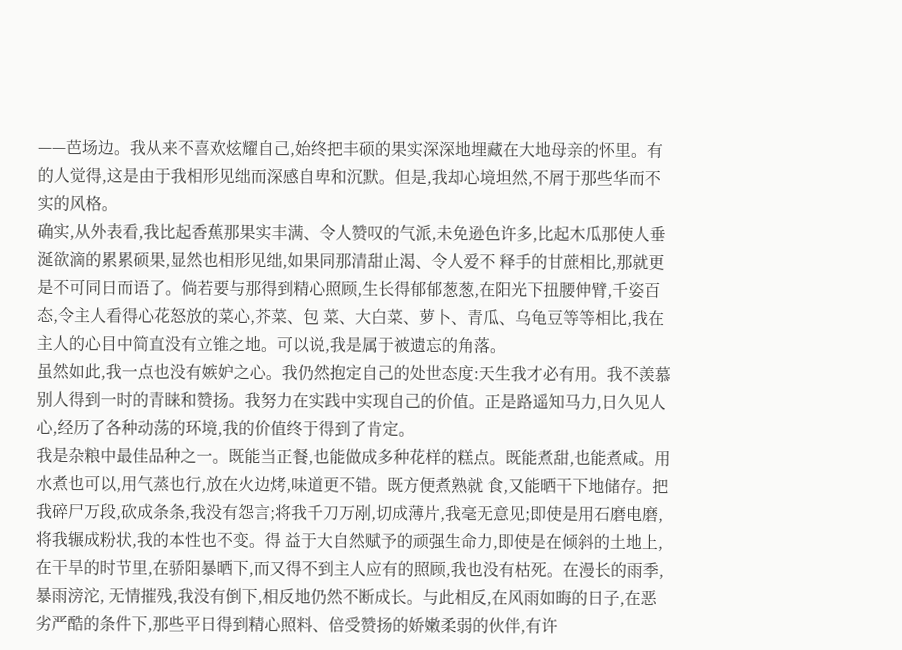——芭场边。我从来不喜欢炫耀自己,始终把丰硕的果实深深地埋藏在大地母亲的怀里。有的人觉得,这是由于我相形见绌而深感自卑和沉默。但是,我却心境坦然,不屑于那些华而不实的风格。
确实,从外表看,我比起香蕉那果实丰满、令人赞叹的气派,未免逊色许多,比起木瓜那使人垂涎欲滴的累累硕果,显然也相形见绌,如果同那清甜止渴、令人爱不 释手的甘蔗相比,那就更是不可同日而语了。倘若要与那得到精心照顾,生长得郁郁葱葱,在阳光下扭腰伸臂,千姿百态,令主人看得心花怒放的菜心,芥菜、包 菜、大白菜、萝卜、青瓜、乌龟豆等等相比,我在主人的心目中简直没有立锥之地。可以说,我是属于被遗忘的角落。
虽然如此,我一点也没有嫉妒之心。我仍然抱定自己的处世态度:天生我才必有用。我不羡慕别人得到一时的青睐和赞扬。我努力在实践中实现自己的价值。正是路遥知马力,日久见人心,经历了各种动荡的环境,我的价值终于得到了肯定。
我是杂粮中最佳品种之一。既能当正餐,也能做成多种花样的糕点。既能煮甜,也能煮咸。用水煮也可以,用气蒸也行,放在火边烤,味道更不错。既方便煮熟就 食,又能晒干下地储存。把我碎尸万段,砍成条条,我没有怨言;将我千刀万剐,切成薄片,我毫无意见;即使是用石磨电磨,将我辗成粉状,我的本性也不变。得 益于大自然赋予的顽强生命力,即使是在倾斜的土地上,在干旱的时节里,在骄阳暴晒下,而又得不到主人应有的照顾,我也没有枯死。在漫长的雨季,暴雨滂沱, 无情摧残,我没有倒下,相反地仍然不断成长。与此相反,在风雨如晦的日子,在恶劣严酷的条件下,那些平日得到精心照料、倍受赞扬的娇嫩柔弱的伙伴,有许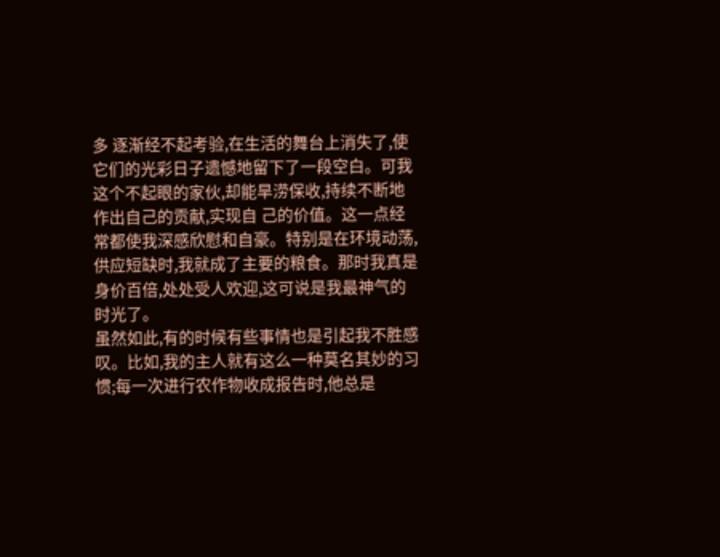多 逐渐经不起考验,在生活的舞台上消失了,使它们的光彩日子遗憾地留下了一段空白。可我这个不起眼的家伙,却能旱涝保收,持续不断地作出自己的贡献,实现自 己的价值。这一点经常都使我深感欣慰和自豪。特别是在环境动荡,供应短缺时,我就成了主要的粮食。那时我真是身价百倍,处处受人欢迎,这可说是我最神气的 时光了。
虽然如此,有的时候有些事情也是引起我不胜感叹。比如,我的主人就有这么一种莫名其妙的习惯;每一次进行农作物收成报告时,他总是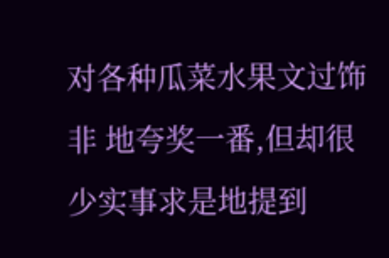对各种瓜菜水果文过饰非 地夸奖一番,但却很少实事求是地提到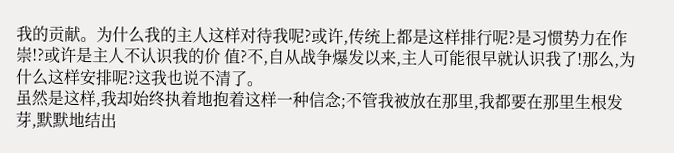我的贡献。为什么我的主人这样对待我呢?或许,传统上都是这样排行呢?是习惯势力在作崇!?或许是主人不认识我的价 值?不,自从战争爆发以来,主人可能很早就认识我了!那么,为什么这样安排呢?这我也说不清了。
虽然是这样,我却始终执着地抱着这样一种信念;不管我被放在那里,我都要在那里生根发芽,默默地结出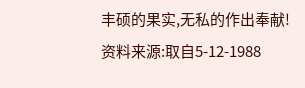丰硕的果实,无私的作出奉献!
资料来源:取自5-12-1988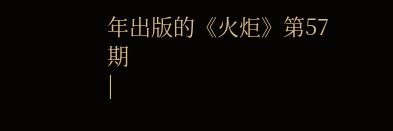年出版的《火炬》第57期
|